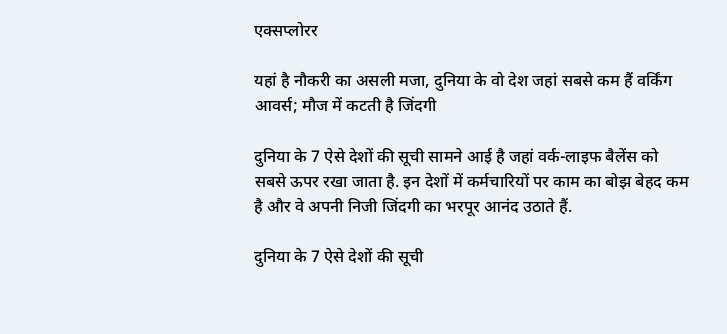एक्सप्लोरर

यहां है नौकरी का असली मजा, दुनिया के वो देश जहां सबसे कम हैं वर्किंग आवर्स; मौज में कटती है जिंदगी

दुनिया के 7 ऐसे देशों की सूची सामने आई है जहां वर्क-लाइफ बैलेंस को सबसे ऊपर रखा जाता है. इन देशों में कर्मचारियों पर काम का बोझ बेहद कम है और वे अपनी निजी जिंदगी का भरपूर आनंद उठाते हैं.

दुनिया के 7 ऐसे देशों की सूची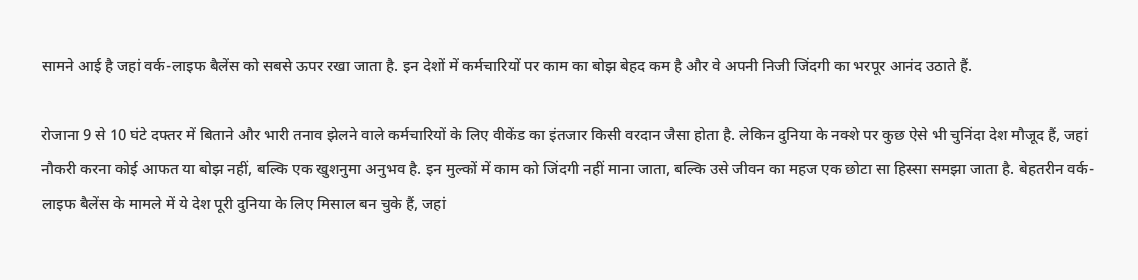सामने आई है जहां वर्क-लाइफ बैलेंस को सबसे ऊपर रखा जाता है. इन देशों में कर्मचारियों पर काम का बोझ बेहद कम है और वे अपनी निजी जिंदगी का भरपूर आनंद उठाते हैं.

रोजाना 9 से 10 घंटे दफ्तर में बिताने और भारी तनाव झेलने वाले कर्मचारियों के लिए वीकेंड का इंतजार किसी वरदान जैसा होता है. लेकिन दुनिया के नक्शे पर कुछ ऐसे भी चुनिंदा देश मौजूद हैं, जहां नौकरी करना कोई आफत या बोझ नहीं, बल्कि एक खुशनुमा अनुभव है. इन मुल्कों में काम को जिंदगी नहीं माना जाता, बल्कि उसे जीवन का महज एक छोटा सा हिस्सा समझा जाता है. बेहतरीन वर्क-लाइफ बैलेंस के मामले में ये देश पूरी दुनिया के लिए मिसाल बन चुके हैं, जहां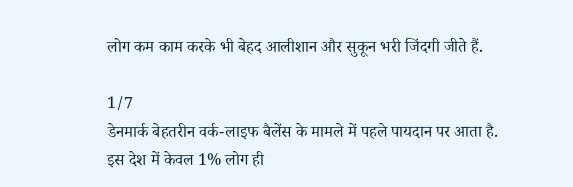लोग कम काम करके भी बेहद आलीशान और सुकून भरी जिंदगी जीते हैं.

1/7
डेनमार्क बेहतरीन वर्क-लाइफ बैलेंस के मामले में पहले पायदान पर आता है. इस देश में केवल 1% लोग ही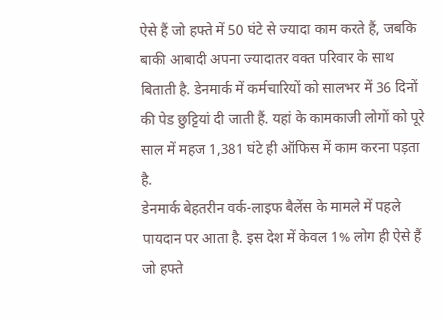ऐसे हैं जो हफ्ते में 50 घंटे से ज्यादा काम करते हैं, जबकि बाकी आबादी अपना ज्यादातर वक्त परिवार के साथ बिताती है. डेनमार्क में कर्मचारियों को सालभर में 36 दिनों की पेड छुट्टियां दी जाती हैं. यहां के कामकाजी लोगों को पूरे साल में महज 1,381 घंटे ही ऑफिस में काम करना पड़ता है.
डेनमार्क बेहतरीन वर्क-लाइफ बैलेंस के मामले में पहले पायदान पर आता है. इस देश में केवल 1% लोग ही ऐसे हैं जो हफ्ते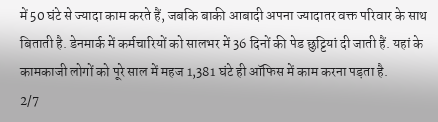में 50 घंटे से ज्यादा काम करते हैं, जबकि बाकी आबादी अपना ज्यादातर वक्त परिवार के साथ बिताती है. डेनमार्क में कर्मचारियों को सालभर में 36 दिनों की पेड छुट्टियां दी जाती हैं. यहां के कामकाजी लोगों को पूरे साल में महज 1,381 घंटे ही ऑफिस में काम करना पड़ता है.
2/7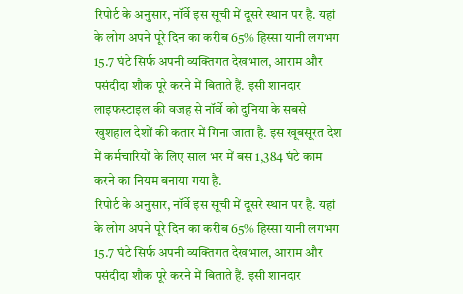रिपोर्ट के अनुसार, नॉर्वे इस सूची में दूसरे स्थान पर है. यहां के लोग अपने पूरे दिन का करीब 65% हिस्सा यानी लगभग 15.7 घंटे सिर्फ अपनी व्यक्तिगत देखभाल, आराम और पसंदीदा शौक पूरे करने में बिताते हैं. इसी शानदार लाइफस्टाइल की वजह से नॉर्वे को दुनिया के सबसे खुशहाल देशों की कतार में गिना जाता है. इस खूबसूरत देश में कर्मचारियों के लिए साल भर में बस 1,384 घंटे काम करने का नियम बनाया गया है.
रिपोर्ट के अनुसार, नॉर्वे इस सूची में दूसरे स्थान पर है. यहां के लोग अपने पूरे दिन का करीब 65% हिस्सा यानी लगभग 15.7 घंटे सिर्फ अपनी व्यक्तिगत देखभाल, आराम और पसंदीदा शौक पूरे करने में बिताते हैं. इसी शानदार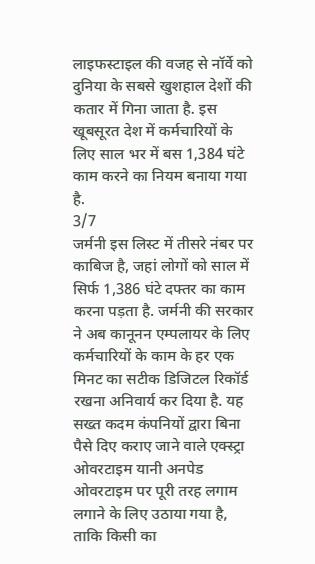लाइफस्टाइल की वजह से नॉर्वे को दुनिया के सबसे खुशहाल देशों की कतार में गिना जाता है. इस खूबसूरत देश में कर्मचारियों के लिए साल भर में बस 1,384 घंटे काम करने का नियम बनाया गया है.
3/7
जर्मनी इस लिस्ट में तीसरे नंबर पर काबिज है, जहां लोगों को साल में सिर्फ 1,386 घंटे दफ्तर का काम करना पड़ता है. जर्मनी की सरकार ने अब कानूनन एम्पलायर के लिए कर्मचारियों के काम के हर एक मिनट का सटीक डिजिटल रिकॉर्ड रखना अनिवार्य कर दिया है. यह सख्त कदम कंपनियों द्वारा बिना पैसे दिए कराए जाने वाले एक्स्ट्रा ओवरटाइम यानी अनपेड ओवरटाइम पर पूरी तरह लगाम लगाने के लिए उठाया गया है, ताकि किसी का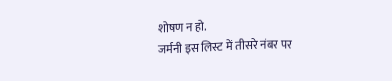शोषण न हो.
जर्मनी इस लिस्ट में तीसरे नंबर पर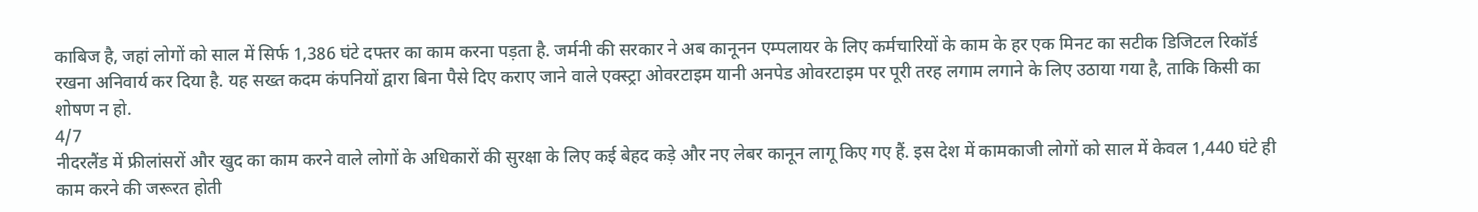काबिज है, जहां लोगों को साल में सिर्फ 1,386 घंटे दफ्तर का काम करना पड़ता है. जर्मनी की सरकार ने अब कानूनन एम्पलायर के लिए कर्मचारियों के काम के हर एक मिनट का सटीक डिजिटल रिकॉर्ड रखना अनिवार्य कर दिया है. यह सख्त कदम कंपनियों द्वारा बिना पैसे दिए कराए जाने वाले एक्स्ट्रा ओवरटाइम यानी अनपेड ओवरटाइम पर पूरी तरह लगाम लगाने के लिए उठाया गया है, ताकि किसी का शोषण न हो.
4/7
नीदरलैंड में फ्रीलांसरों और खुद का काम करने वाले लोगों के अधिकारों की सुरक्षा के लिए कई बेहद कड़े और नए लेबर कानून लागू किए गए हैं. इस देश में कामकाजी लोगों को साल में केवल 1,440 घंटे ही काम करने की जरूरत होती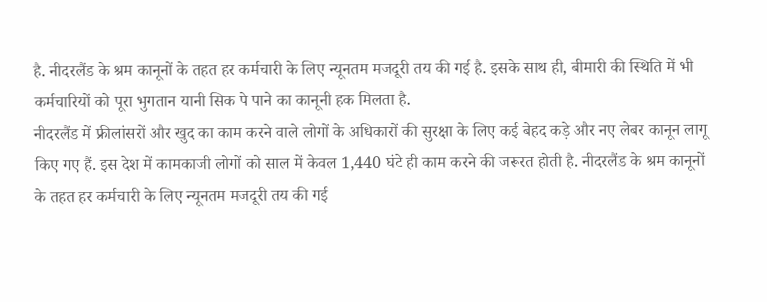है. नीदरलैंड के श्रम कानूनों के तहत हर कर्मचारी के लिए न्यूनतम मजदूरी तय की गई है. इसके साथ ही, बीमारी की स्थिति में भी कर्मचारियों को पूरा भुगतान यानी सिक पे पाने का कानूनी हक मिलता है.
नीदरलैंड में फ्रीलांसरों और खुद का काम करने वाले लोगों के अधिकारों की सुरक्षा के लिए कई बेहद कड़े और नए लेबर कानून लागू किए गए हैं. इस देश में कामकाजी लोगों को साल में केवल 1,440 घंटे ही काम करने की जरूरत होती है. नीदरलैंड के श्रम कानूनों के तहत हर कर्मचारी के लिए न्यूनतम मजदूरी तय की गई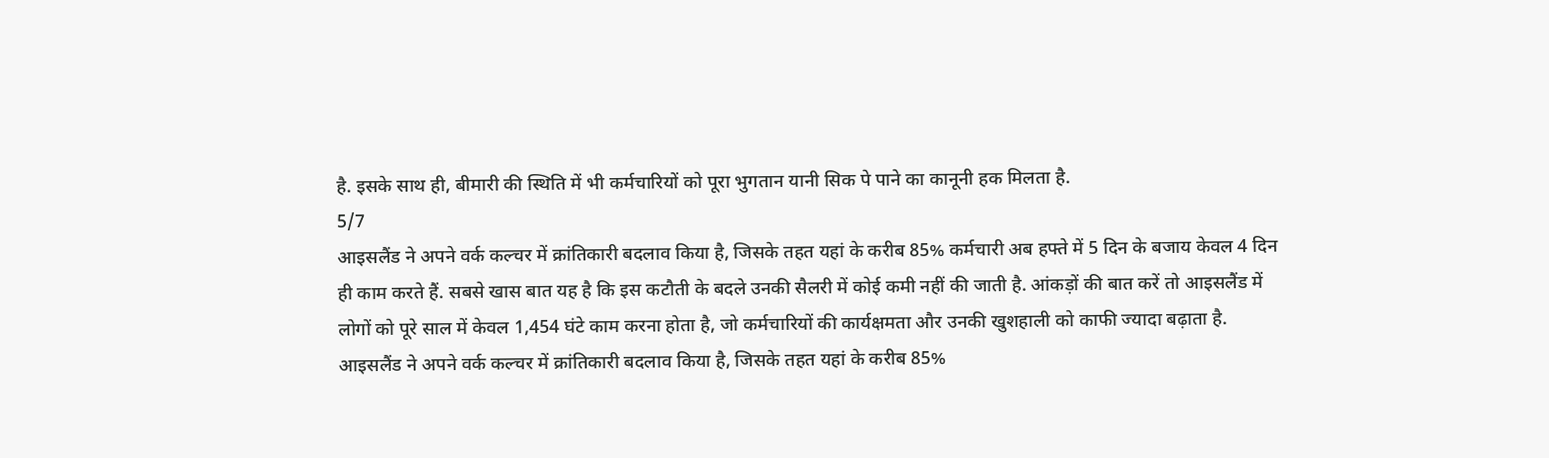है. इसके साथ ही, बीमारी की स्थिति में भी कर्मचारियों को पूरा भुगतान यानी सिक पे पाने का कानूनी हक मिलता है.
5/7
आइसलैंड ने अपने वर्क कल्चर में क्रांतिकारी बदलाव किया है, जिसके तहत यहां के करीब 85% कर्मचारी अब हफ्ते में 5 दिन के बजाय केवल 4 दिन ही काम करते हैं. सबसे खास बात यह है कि इस कटौती के बदले उनकी सैलरी में कोई कमी नहीं की जाती है. आंकड़ों की बात करें तो आइसलैंड में लोगों को पूरे साल में केवल 1,454 घंटे काम करना होता है, जो कर्मचारियों की कार्यक्षमता और उनकी खुशहाली को काफी ज्यादा बढ़ाता है.
आइसलैंड ने अपने वर्क कल्चर में क्रांतिकारी बदलाव किया है, जिसके तहत यहां के करीब 85%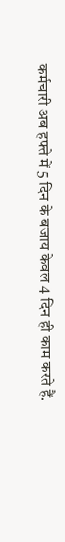कर्मचारी अब हफ्ते में 5 दिन के बजाय केवल 4 दिन ही काम करते हैं.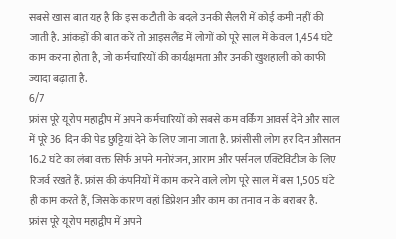सबसे खास बात यह है कि इस कटौती के बदले उनकी सैलरी में कोई कमी नहीं की जाती है. आंकड़ों की बात करें तो आइसलैंड में लोगों को पूरे साल में केवल 1,454 घंटे काम करना होता है, जो कर्मचारियों की कार्यक्षमता और उनकी खुशहाली को काफी ज्यादा बढ़ाता है.
6/7
फ्रांस पूरे यूरोप महाद्वीप में अपने कर्मचारियों को सबसे कम वर्किंग आवर्स देने और साल में पूरे 36 दिन की पेड छुट्टियां देने के लिए जाना जाता है. फ्रांसीसी लोग हर दिन औसतन 16.2 घंटे का लंबा वक्त सिर्फ अपने मनोरंजन, आराम और पर्सनल एक्टिविटीज के लिए रिजर्व रखते हैं. फ्रांस की कंपनियों में काम करने वाले लोग पूरे साल में बस 1,505 घंटे ही काम करते हैं, जिसके कारण वहां डिप्रेशन और काम का तनाव न के बराबर है.
फ्रांस पूरे यूरोप महाद्वीप में अपने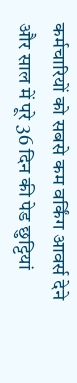कर्मचारियों को सबसे कम वर्किंग आवर्स देने और साल में पूरे 36 दिन की पेड छुट्टियां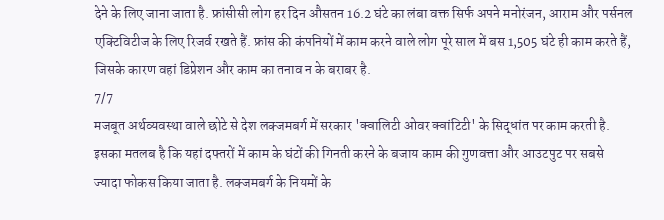देने के लिए जाना जाता है. फ्रांसीसी लोग हर दिन औसतन 16.2 घंटे का लंबा वक्त सिर्फ अपने मनोरंजन, आराम और पर्सनल एक्टिविटीज के लिए रिजर्व रखते हैं. फ्रांस की कंपनियों में काम करने वाले लोग पूरे साल में बस 1,505 घंटे ही काम करते हैं, जिसके कारण वहां डिप्रेशन और काम का तनाव न के बराबर है.
7/7
मजबूत अर्थव्यवस्था वाले छोटे से देश लक्जमबर्ग में सरकार 'क्वालिटी ओवर क्वांटिटी' के सिद्धांत पर काम करती है. इसका मतलब है कि यहां दफ्तरों में काम के घंटों की गिनती करने के बजाय काम की गुणवत्ता और आउटपुट पर सबसे ज्यादा फोकस किया जाता है. लक्जमबर्ग के नियमों के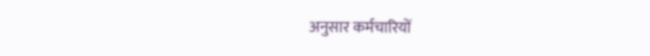अनुसार कर्मचारियों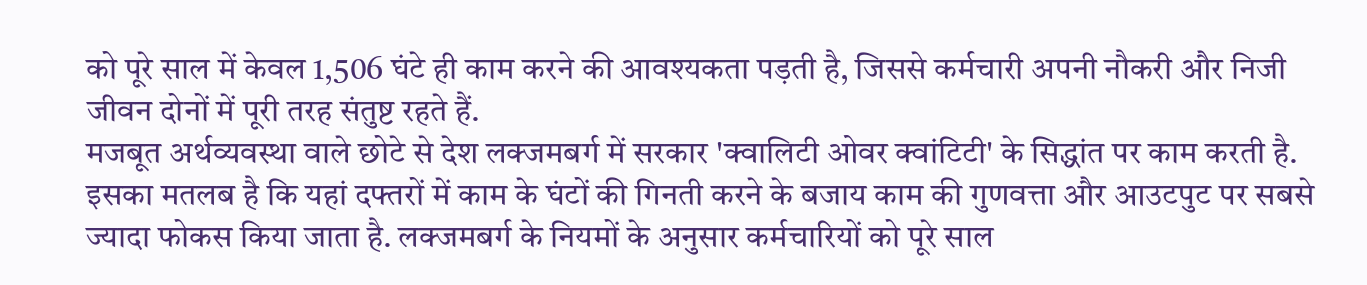को पूरे साल में केवल 1,506 घंटे ही काम करने की आवश्यकता पड़ती है, जिससे कर्मचारी अपनी नौकरी और निजी जीवन दोनों में पूरी तरह संतुष्ट रहते हैं.
मजबूत अर्थव्यवस्था वाले छोटे से देश लक्जमबर्ग में सरकार 'क्वालिटी ओवर क्वांटिटी' के सिद्धांत पर काम करती है. इसका मतलब है कि यहां दफ्तरों में काम के घंटों की गिनती करने के बजाय काम की गुणवत्ता और आउटपुट पर सबसे ज्यादा फोकस किया जाता है. लक्जमबर्ग के नियमों के अनुसार कर्मचारियों को पूरे साल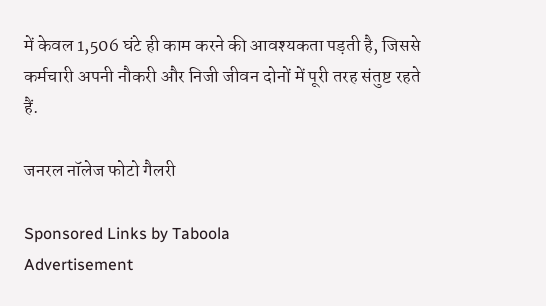में केवल 1,506 घंटे ही काम करने की आवश्यकता पड़ती है, जिससे कर्मचारी अपनी नौकरी और निजी जीवन दोनों में पूरी तरह संतुष्ट रहते हैं.

जनरल नॉलेज फोटो गैलरी

Sponsored Links by Taboola
Advertisement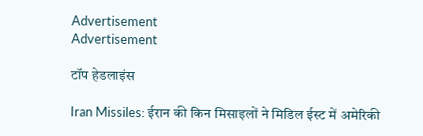Advertisement
Advertisement

टॉप हेडलाइंस

Iran Missiles: ईरान की किन मिसाइलों ने मिडिल ईस्ट में अमेरिकी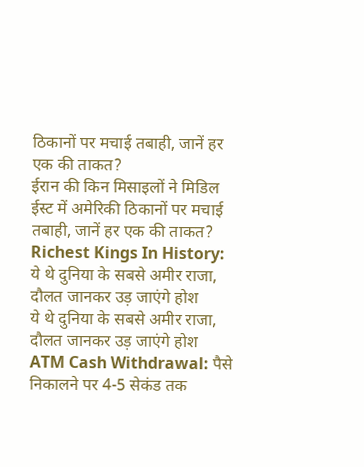ठिकानों पर मचाई तबाही, जानें हर एक की ताकत?
ईरान की किन मिसाइलों ने मिडिल ईस्ट में अमेरिकी ठिकानों पर मचाई तबाही, जानें हर एक की ताकत?
Richest Kings In History: ये थे दुनिया के सबसे अमीर राजा, दौलत जानकर उड़ जाएंगे होश
ये थे दुनिया के सबसे अमीर राजा, दौलत जानकर उड़ जाएंगे होश
ATM Cash Withdrawal: पैसे निकालने पर 4-5 सेकंड तक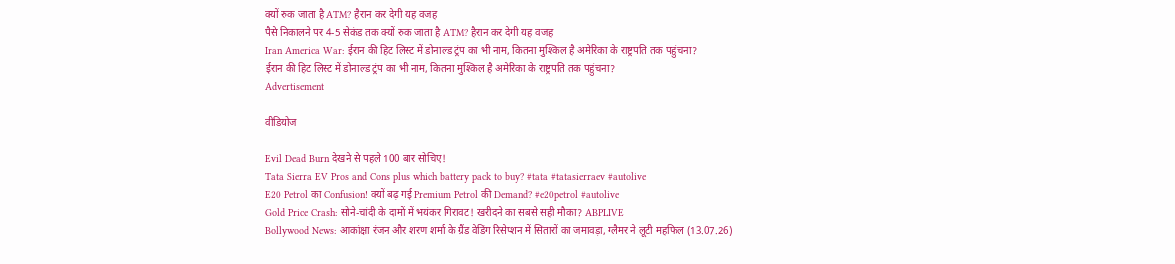क्यों रुक जाता है ATM? हैरान कर देगी यह वजह
पैसे निकालने पर 4-5 सेकंड तक क्यों रुक जाता है ATM? हैरान कर देगी यह वजह
Iran America War: ईरान की हिट लिस्ट में डोनाल्ड ट्रंप का भी नाम, कितना मुश्किल है अमेरिका के राष्ट्रपति तक पहुंचना?
ईरान की हिट लिस्ट में डोनाल्ड ट्रंप का भी नाम, कितना मुश्किल है अमेरिका के राष्ट्रपति तक पहुंचना?
Advertisement

वीडियोज

Evil Dead Burn देखने से पहले 100 बार सोचिए!
Tata Sierra EV Pros and Cons plus which battery pack to buy? #tata #tatasierraev #autolive
E20 Petrol का Confusion! क्यों बढ़ गई Premium Petrol की Demand? #e20petrol #autolive
Gold Price Crash: सोने-चांदी के दामों में भयंकर गिरावट! खरीदने का सबसे सही मौका? ABPLIVE
Bollywood News: आकांक्षा रंजन और शरण शर्मा के ग्रैंड वेडिंग रिसेप्शन में सितारों का जमावड़ा, ग्लैमर ने लूटी महफिल (13.07.26)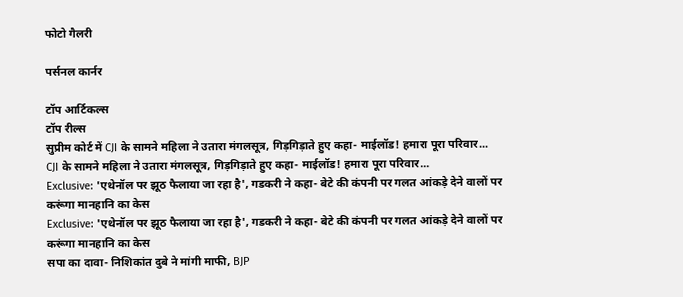फोटो गैलरी

पर्सनल कार्नर

टॉप आर्टिकल्स
टॉप रील्स
सुप्रीम कोर्ट में CJI के सामने महिला ने उतारा मंगलसूत्र, गिड़गिड़ाते हुए कहा- माईलॉड! हमारा पूरा परिवार...
CJI के सामने महिला ने उतारा मंगलसूत्र, गिड़गिड़ाते हुए कहा- माईलॉड! हमारा पूरा परिवार...
Exclusive: 'एथेनॉल पर झूठ फैलाया जा रहा है', गडकरी ने कहा- बेटे की कंपनी पर गलत आंकड़े देने वालों पर करूंगा मानहानि का केस
Exclusive: 'एथेनॉल पर झूठ फैलाया जा रहा है', गडकरी ने कहा- बेटे की कंपनी पर गलत आंकड़े देने वालों पर करूंगा मानहानि का केस
सपा का दावा- निशिकांत दुबे ने मांगी माफी, BJP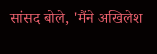सांसद बोले, 'मैंने अखिलेश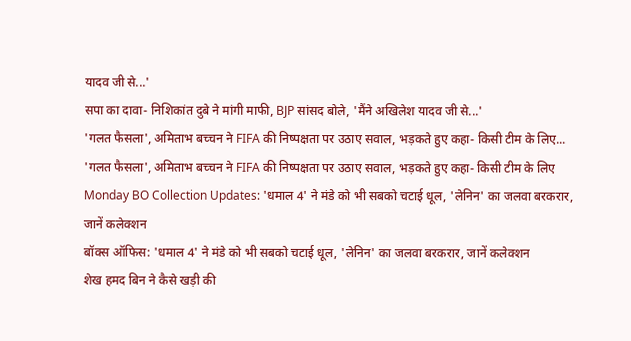यादव जी से...'
सपा का दावा- निशिकांत दुबे ने मांगी माफी, BJP सांसद बोले, 'मैंने अखिलेश यादव जी से...'
'गलत फैसला', अमिताभ बच्चन ने FIFA की निष्पक्षता पर उठाए सवाल, भड़कते हुए कहा- किसी टीम के लिए...
'गलत फैसला', अमिताभ बच्चन ने FIFA की निष्पक्षता पर उठाए सवाल, भड़कते हुए कहा- किसी टीम के लिए
Monday BO Collection Updates: 'धमाल 4' ने मंडे को भी सबको चटाई धूल, 'लेनिन' का जलवा बरकरार, जानें कलेक्शन
बॉक्स ऑफिस: 'धमाल 4' ने मंडे को भी सबको चटाई धूल, 'लेनिन' का जलवा बरकरार, जानें कलेक्शन
शेख हमद बिन ने कैसे खड़ी की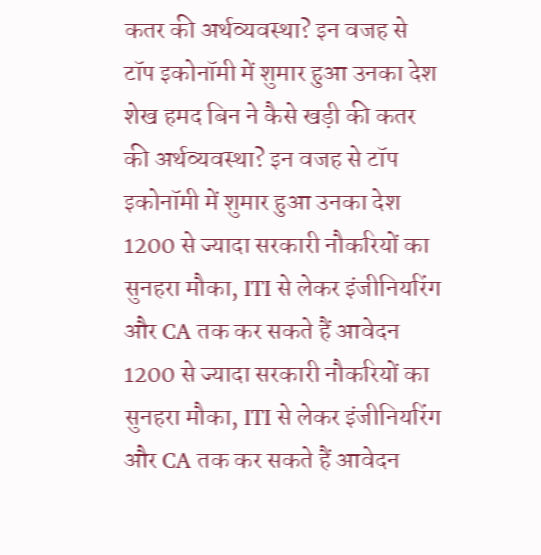कतर की अर्थव्यवस्था? इन वजह से टॉप इकोनॉमी में शुमार हुआ उनका देश
शेख हमद बिन ने कैसे खड़ी की कतर की अर्थव्यवस्था? इन वजह से टॉप इकोनॉमी में शुमार हुआ उनका देश
1200 से ज्यादा सरकारी नौकरियों का सुनहरा मौका, ITI से लेकर इंजीनियरिंग और CA तक कर सकते हैं आवेदन
1200 से ज्यादा सरकारी नौकरियों का सुनहरा मौका, ITI से लेकर इंजीनियरिंग और CA तक कर सकते हैं आवेदन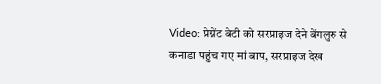Video: प्रेग्नेंट बेटी को सरप्राइज देने बेंगलुरु से कनाडा पहुंच गए मां बाप, सरप्राइज देख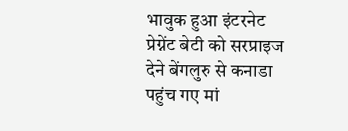भावुक हुआ इंटरनेट
प्रेग्नेंट बेटी को सरप्राइज देने बेंगलुरु से कनाडा पहुंच गए मां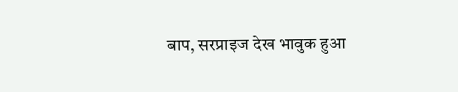बाप, सरप्राइज देख भावुक हुआ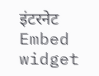इंटरनेट
Embed widget